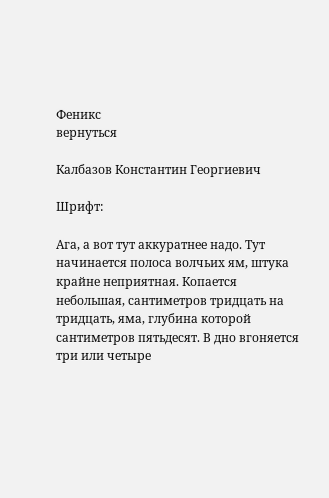Феникс
вернуться

Калбазов Константин Георгиевич

Шрифт:

Ага, а вот тут аккуратнее надо. Тут начинается полоса волчьих ям, штука крайне неприятная. Копается небольшая, сантиметров тридцать на тридцать, яма, глубина которой сантиметров пятьдесят. В дно вгоняется три или четыре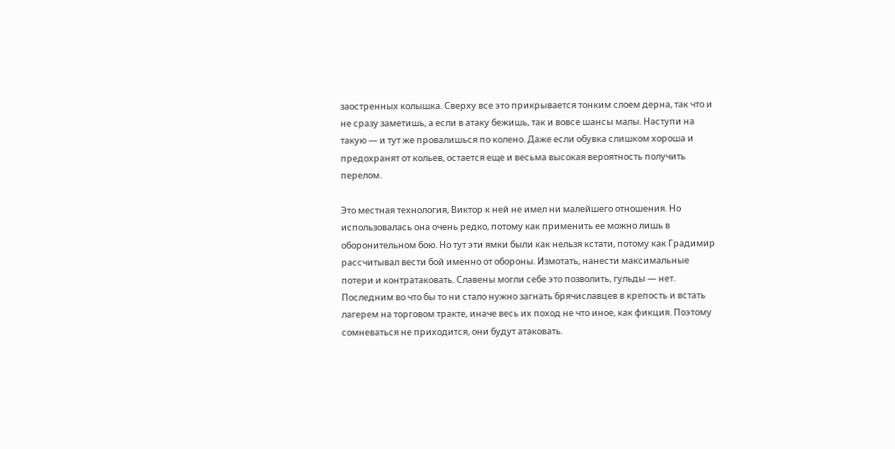заостренных колышка. Сверху все это прикрывается тонким слоем дерна, так что и не сразу заметишь, а если в атаку бежишь, так и вовсе шансы малы. Наступи на такую — и тут же провалишься по колено. Даже если обувка слишком хороша и предохранят от кольев, остается еще и весьма высокая вероятность получить перелом.

Это местная технология, Виктор к ней не имел ни малейшего отношения. Но использовалась она очень редко, потому как применить ее можно лишь в оборонительном бою. Но тут эти ямки были как нельзя кстати, потому как Градимир рассчитывал вести бой именно от обороны. Измотать, нанести максимальные потери и контратаковать. Славены могли себе это позволить, гульды — нет. Последним во что бы то ни стало нужно загнать брячиславцев в крепость и встать лагерем на торговом тракте, иначе весь их поход не что иное, как фикция. Поэтому сомневаться не приходится, они будут атаковать.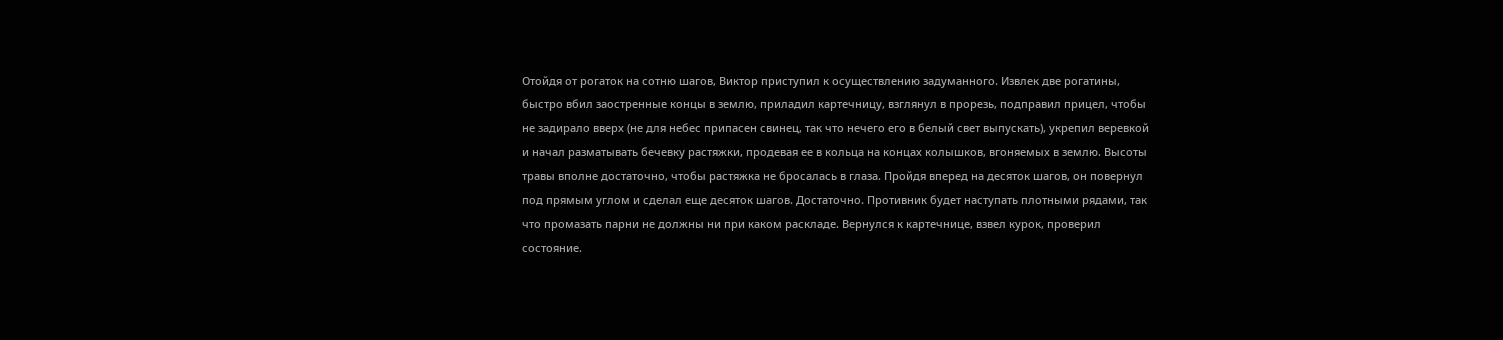Отойдя от рогаток на сотню шагов, Виктор приступил к осуществлению задуманного. Извлек две рогатины, быстро вбил заостренные концы в землю, приладил картечницу, взглянул в прорезь, подправил прицел, чтобы не задирало вверх (не для небес припасен свинец, так что нечего его в белый свет выпускать), укрепил веревкой и начал разматывать бечевку растяжки, продевая ее в кольца на концах колышков, вгоняемых в землю. Высоты травы вполне достаточно, чтобы растяжка не бросалась в глаза. Пройдя вперед на десяток шагов, он повернул под прямым углом и сделал еще десяток шагов. Достаточно. Противник будет наступать плотными рядами, так что промазать парни не должны ни при каком раскладе. Вернулся к картечнице, взвел курок, проверил состояние.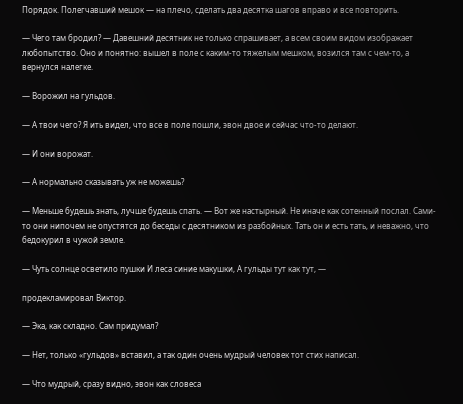Порядок. Полегчавший мешок — на плечо, сделать два десятка шагов вправо и все повторить.

— Чего там бродил? — Давешний десятник не только спрашивает, а всем своим видом изображает любопытство. Оно и понятно: вышел в поле с каким-то тяжелым мешком, возился там с чем-то, а вернулся налегке.

— Ворожил на гульдов.

— А твои чего? Я ить видел, что все в поле пошли, эвон двое и сейчас что-то делают.

— И они ворожат.

— А нормально сказывать уж не можешь?

— Меньше будешь знать, лучше будешь спать. — Вот же настырный. Не иначе как сотенный послал. Сами-то они нипочем не опустятся до беседы с десятником из разбойных. Тать он и есть тать, и неважно, что бедокурил в чужой земле.

— Чуть солнце осветило пушки И леса синие макушки, А гульды тут как тут, —

продекламировал Виктор.

— Эка, как складно. Сам придумал?

— Нет, только «гульдов» вставил, а так один очень мудрый человек тот стих написал.

— Что мудрый, сразу видно, эвон как словеса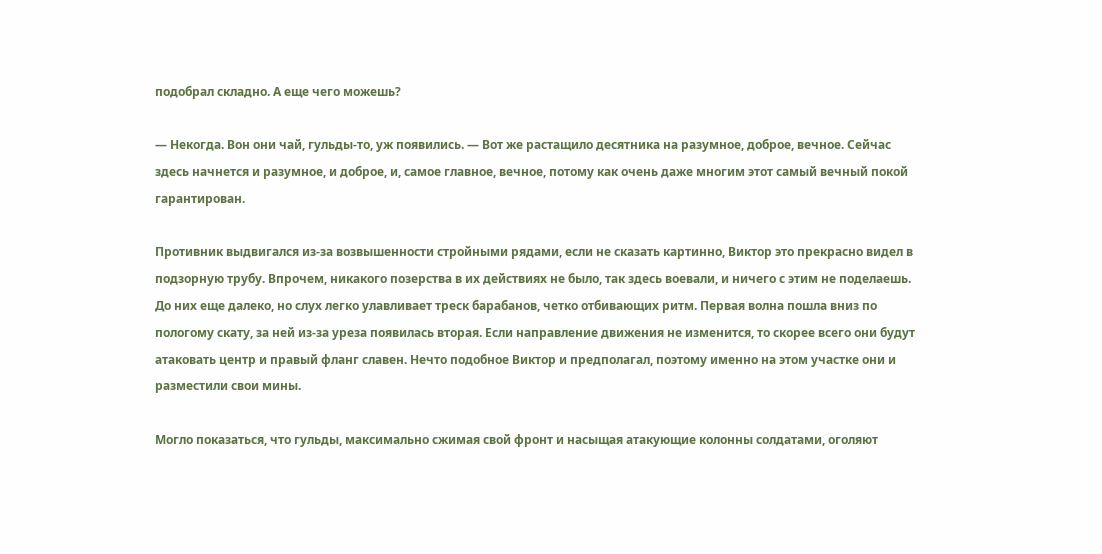подобрал складно. А еще чего можешь?

— Некогда. Вон они чай, гульды-то, уж появились. — Вот же растащило десятника на разумное, доброе, вечное. Сейчас здесь начнется и разумное, и доброе, и, самое главное, вечное, потому как очень даже многим этот самый вечный покой гарантирован.

Противник выдвигался из-за возвышенности стройными рядами, если не сказать картинно, Виктор это прекрасно видел в подзорную трубу. Впрочем, никакого позерства в их действиях не было, так здесь воевали, и ничего с этим не поделаешь. До них еще далеко, но слух легко улавливает треск барабанов, четко отбивающих ритм. Первая волна пошла вниз по пологому скату, за ней из-за уреза появилась вторая. Если направление движения не изменится, то скорее всего они будут атаковать центр и правый фланг славен. Нечто подобное Виктор и предполагал, поэтому именно на этом участке они и разместили свои мины.

Могло показаться, что гульды, максимально сжимая свой фронт и насыщая атакующие колонны солдатами, оголяют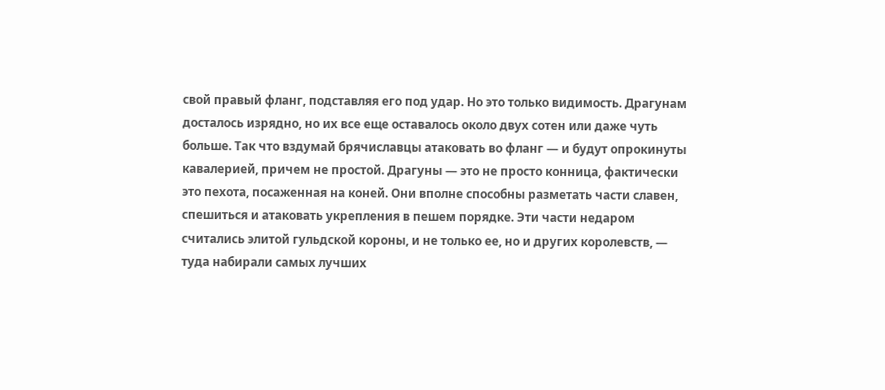свой правый фланг, подставляя его под удар. Но это только видимость. Драгунам досталось изрядно, но их все еще оставалось около двух сотен или даже чуть больше. Так что вздумай брячиславцы атаковать во фланг — и будут опрокинуты кавалерией, причем не простой. Драгуны — это не просто конница, фактически это пехота, посаженная на коней. Они вполне способны разметать части славен, спешиться и атаковать укрепления в пешем порядке. Эти части недаром считались элитой гульдской короны, и не только ее, но и других королевств, — туда набирали самых лучших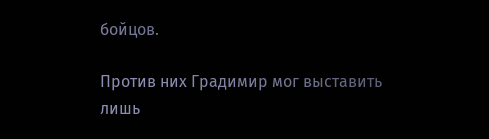бойцов.

Против них Градимир мог выставить лишь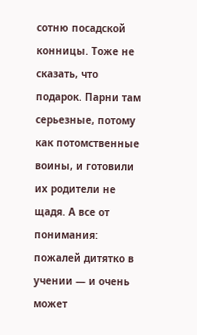сотню посадской конницы. Тоже не сказать, что подарок. Парни там серьезные, потому как потомственные воины, и готовили их родители не щадя. А все от понимания: пожалей дитятко в учении — и очень может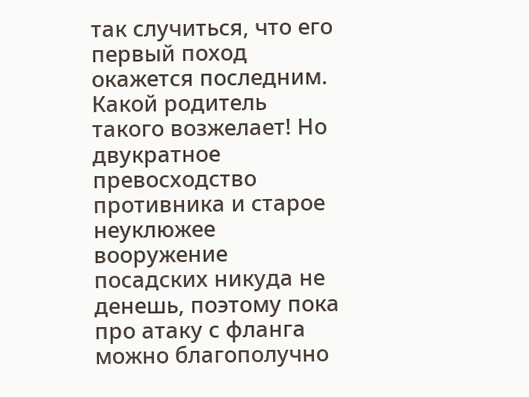так случиться, что его первый поход окажется последним. Какой родитель такого возжелает! Но двукратное превосходство противника и старое неуклюжее вооружение посадских никуда не денешь, поэтому пока про атаку с фланга можно благополучно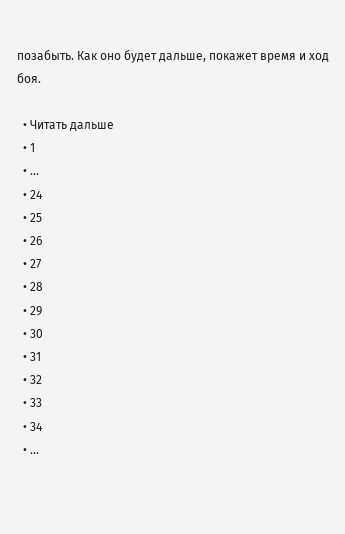позабыть. Как оно будет дальше, покажет время и ход боя.

  • Читать дальше
  • 1
  • ...
  • 24
  • 25
  • 26
  • 27
  • 28
  • 29
  • 30
  • 31
  • 32
  • 33
  • 34
  • ...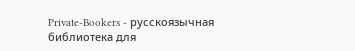Private-Bookers - русскоязычная библиотека для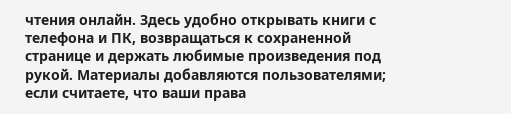чтения онлайн. Здесь удобно открывать книги с телефона и ПК, возвращаться к сохраненной странице и держать любимые произведения под рукой. Материалы добавляются пользователями; если считаете, что ваши права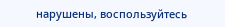нарушены, воспользуйтесь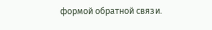формой обратной связи.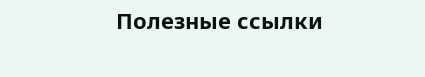Полезные ссылки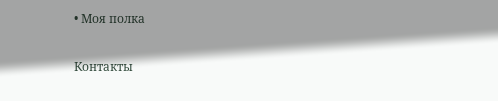• Моя полка

Контакты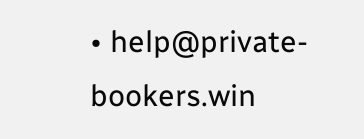• help@private-bookers.win